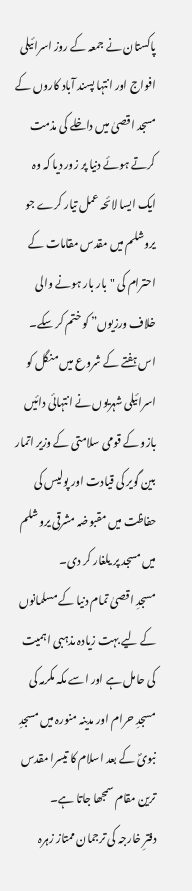پاکستان نے جمعہ کے روز اسرائیلی افواج اور انتہا پسند آباد کاروں کے مسجد اقصیٰ میں داخلے کی مذمت کرتے ہوئے دنیا پر زور دیا کہ وہ ایک ایسا لائحہ عمل تیار کرے جو یروشلم میں مقدس مقامات کے احترام کی "بار بار ہونے والی خلاف ورزیوں” کو ختم کر سکے۔
اس ہفتے کے شروع میں منگل کو اسرائیلی شہریوں نے انتہائی دائیں بازو کے قومی سلامتی کے وزیر اتمار بین گویر کی قیادت اور پولیس کی حفاظت میں مقبوضہ مشرقی یروشلم میں مسجد پر یلغار کر دی۔
مسجدِ اقصیٰ تمام دنیا کے مسلمانوں کے لیے بہت زیادہ مذہبی اہمیت کی حامل ہے اور اسے مکہ مکرمہ کی مسجدِ حرام اور مدینہ منورہ میں مسجدِ نبویؐ کے بعد اسلام کا تیسرا مقدس ترین مقام سمجھا جاتا ہے۔
دفترِ خارجہ کی ترجمان ممتاز زہرہ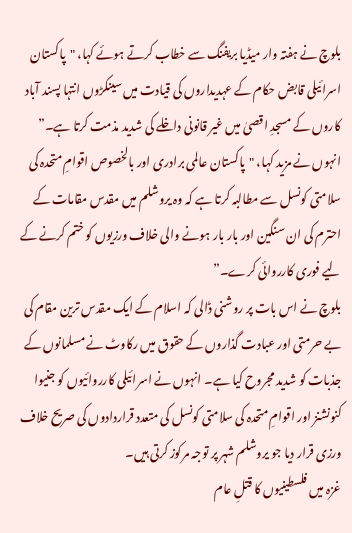بلوچ نے ہفتہ وار میڈیا بریفنگ سے خطاب کرتے ہوئے کہا، "پاکستان اسرائیلی قابض حکام کے عہدیداروں کی قیادت میں سینکڑوں انتہا پسند آباد کاروں کے مسجدِ اقصیٰ میں غیر قانونی داخلے کی شدید مذمت کرتا ہے۔”
انہوں نے مزید کہا، "پاکستان عالمی برادری اور بالخصوص اقوامِ متحدہ کی سلامتی کونسل سے مطالبہ کرتا ہے کہ وہ یروشلم میں مقدس مقامات کے احترم کی ان سنگین اور بار بار ہونے والی خلاف ورزیوں کو ختم کرنے کے لیے فوری کارروائی کرے۔”
بلوچ نے اس بات پر روشنی ڈالی کہ اسلام کے ایک مقدس ترین مقام کی بے حرمتی اور عبادت گذاروں کے حقوق میں رکاوٹ نے مسلمانوں کے جذبات کو شدید مجروح کیا ہے۔ انہوں نے اسرائیلی کارروائیوں کو جنیوا کنونشنز اور اقوامِ متحدہ کی سلامتی کونسل کی متعدد قراردادوں کی صریح خلاف ورزی قرار دیا جو یروشلم شہر پر توجہ مرکوز کرتی ہیں۔
غزہ میں فلسطینیوں کا قتلِ عام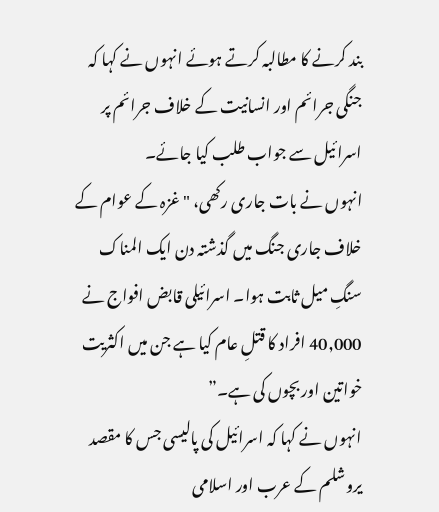بند کرنے کا مطالبہ کرتے ہوئے انہوں نے کہا کہ جنگی جرائم اور انسانیت کے خلاف جرائم پر اسرائیل سے جواب طلب کیا جائے۔
انہوں نے بات جاری رکھی، "غزہ کے عوام کے خلاف جاری جنگ میں گذشتہ دن ایک المناک سنگِ میل ثابت ہوا۔ اسرائیلی قابض افواج نے 40,000 افراد کا قتلِ عام کیا ہے جن میں اکثریت خواتین اور بچوں کی ہے۔”
انہوں نے کہا کہ اسرائیل کی پالیسی جس کا مقصد یروشلم کے عرب اور اسلامی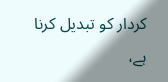کردار کو تبدیل کرنا ہے،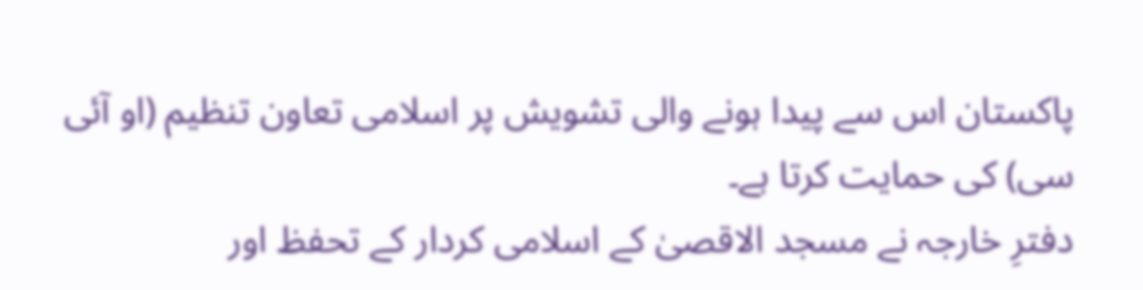پاکستان اس سے پیدا ہونے والی تشویش پر اسلامی تعاون تنظیم (او آئی سی) کی حمایت کرتا ہے۔
دفترِ خارجہ نے مسجد الاقصیٰ کے اسلامی کردار کے تحفظ اور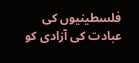فلسطینیوں کی عبادت کی آزادی کو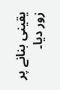یقینی بنانے پر زور دیا۔